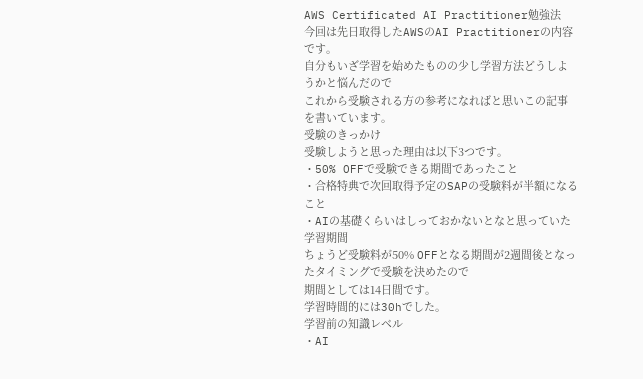AWS Certificated AI Practitioner勉強法
今回は先日取得したAWSのAI Practitionerの内容です。
自分もいざ学習を始めたものの少し学習方法どうしようかと悩んだので
これから受験される方の参考になればと思いこの記事を書いています。
受験のきっかけ
受験しようと思った理由は以下3つです。
・50% OFFで受験できる期間であったこと
・合格特典で次回取得予定のSAPの受験料が半額になること
・AIの基礎くらいはしっておかないとなと思っていた
学習期間
ちょうど受験料が50% OFFとなる期間が2週間後となったタイミングで受験を決めたので
期間としては14日間です。
学習時間的には30hでした。
学習前の知識レベル
・AI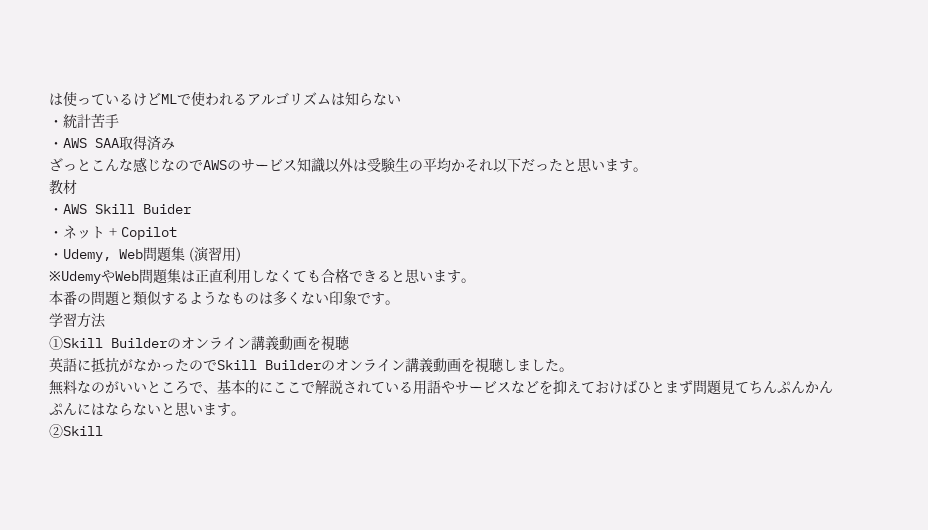は使っているけどMLで使われるアルゴリズムは知らない
・統計苦手
・AWS SAA取得済み
ざっとこんな感じなのでAWSのサービス知識以外は受験生の平均かそれ以下だったと思います。
教材
・AWS Skill Buider
・ネット + Copilot
・Udemy, Web問題集 (演習用)
※UdemyやWeb問題集は正直利用しなくても合格できると思います。
本番の問題と類似するようなものは多くない印象です。
学習方法
①Skill Builderのオンライン講義動画を視聴
英語に抵抗がなかったのでSkill Builderのオンライン講義動画を視聴しました。
無料なのがいいところで、基本的にここで解説されている用語やサービスなどを抑えておけばひとまず問題見てちんぷんかんぷんにはならないと思います。
②Skill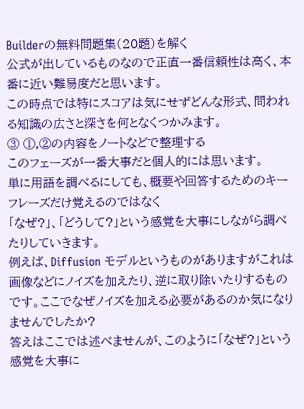Builderの無料問題集(20題)を解く
公式が出しているものなので正直一番信頼性は高く、本番に近い難易度だと思います。
この時点では特にスコアは気にせずどんな形式、問われる知識の広さと深さを何となくつかみます。
③ ①,②の内容をノートなどで整理する
このフェーズが一番大事だと個人的には思います。
単に用語を調べるにしても、概要や回答するためのキーフレーズだけ覚えるのではなく
「なぜ?」、「どうして?」という感覚を大事にしながら調べたりしていきます。
例えば、Diffusion モデルというものがありますがこれは画像などにノイズを加えたり、逆に取り除いたりするものです。ここでなぜノイズを加える必要があるのか気になりませんでしたか?
答えはここでは述べませんが、このように「なぜ?」という感覚を大事に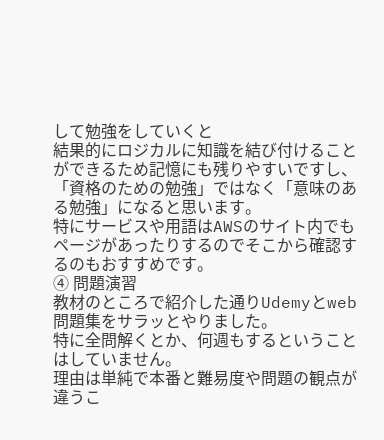して勉強をしていくと
結果的にロジカルに知識を結び付けることができるため記憶にも残りやすいですし、
「資格のための勉強」ではなく「意味のある勉強」になると思います。
特にサービスや用語はAWSのサイト内でもページがあったりするのでそこから確認するのもおすすめです。
④ 問題演習
教材のところで紹介した通りUdemyとweb問題集をサラッとやりました。
特に全問解くとか、何週もするということはしていません。
理由は単純で本番と難易度や問題の観点が違うこ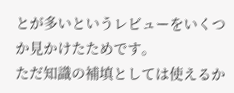とが多いというレビューをいくつか見かけたためです。
ただ知識の補填としては使えるか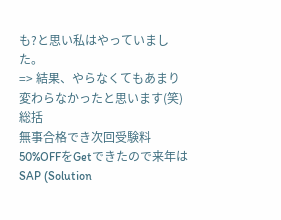も?と思い私はやっていました。
=> 結果、やらなくてもあまり変わらなかったと思います(笑)
総括
無事合格でき次回受験料50%OFFをGetできたので来年は SAP (Solution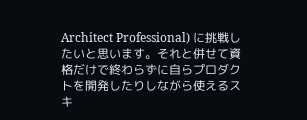Architect Professional) に挑戦したいと思います。それと併せて資格だけで終わらずに自らプロダクトを開発したりしながら使えるスキ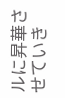ルに昇華させていき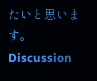たいと思います。
Discussion